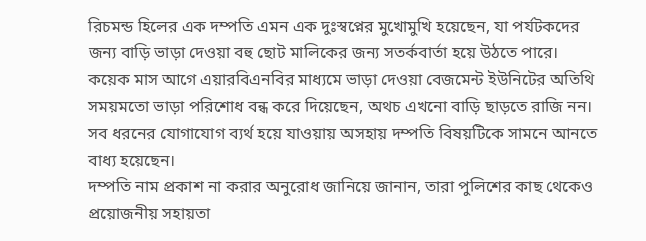রিচমন্ড হিলের এক দম্পতি এমন এক দুঃস্বপ্নের মুখোমুখি হয়েছেন, যা পর্যটকদের জন্য বাড়ি ভাড়া দেওয়া বহু ছোট মালিকের জন্য সতর্কবার্তা হয়ে উঠতে পারে। কয়েক মাস আগে এয়ারবিএনবির মাধ্যমে ভাড়া দেওয়া বেজমেন্ট ইউনিটের অতিথি সময়মতো ভাড়া পরিশোধ বন্ধ করে দিয়েছেন, অথচ এখনো বাড়ি ছাড়তে রাজি নন। সব ধরনের যোগাযোগ ব্যর্থ হয়ে যাওয়ায় অসহায় দম্পতি বিষয়টিকে সামনে আনতে বাধ্য হয়েছেন।
দম্পতি নাম প্রকাশ না করার অনুরোধ জানিয়ে জানান, তারা পুলিশের কাছ থেকেও প্রয়োজনীয় সহায়তা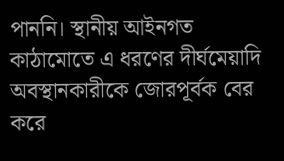পাননি। স্থানীয় আইনগত কাঠামোতে এ ধরণের দীর্ঘমেয়াদি অবস্থানকারীকে জোরপূর্বক বের করে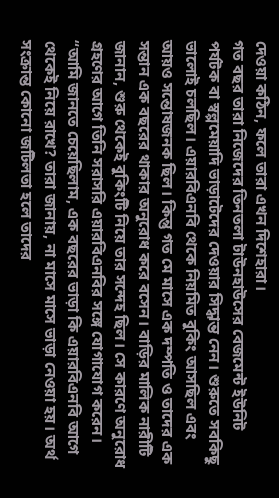দেওয়া কঠিন, ফলে তারা এখন দিশেহারা।
গত বছর তারা নিজেদের তিনতলা টাউনহাউসের বেজমেন্ট ইউনিট পর্যটক বা স্বল্পমেয়াদি ভাড়াটেদের দেওয়ার সিদ্ধান্ত নেন। শুরুতে সবকিছু ভালোই চলছিল। এয়ারবিএনবি থেকে নিয়মিত বুকিং আসছিল এবং আয়ও সন্তোষজনক ছিল। কিন্তু গত মে মাসে এক দম্পতি ও তাদের এক সন্তান এক বছরের থাকার অনুরোধ করে বসেন। বাড়ির মালিক নারীটি জানান, শুরু থেকেই বুকিংটি নিয়ে তার সন্দেহ ছিল। সে কারণে অনুরোধ গ্রহণের আগে তিনি সরাসরি এয়ারবিএনবির সঙ্গে যোগাযোগ করেন।
“আমি জানতে চেয়েছিলাম, এক বছরের ভাড়া কি এয়ারবিএনবি আগে থেকেই নিয়ে রাখে? তারা জানায়, না মাসে মাসে ভাড়া নেওয়া হয়। অর্থ সংক্রান্ত কোনো জটিলতা হলে তাদের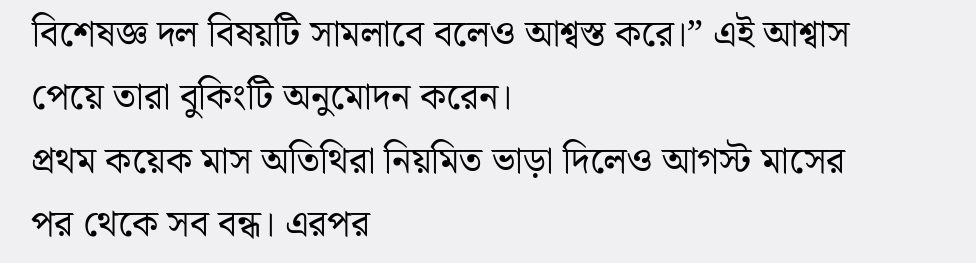বিশেষজ্ঞ দল বিষয়টি সামলাবে বলেও আশ্বস্ত করে।” এই আশ্বাস পেয়ে তারা বুকিংটি অনুমোদন করেন।
প্রথম কয়েক মাস অতিথিরা নিয়মিত ভাড়া দিলেও আগস্ট মাসের পর থেকে সব বন্ধ। এরপর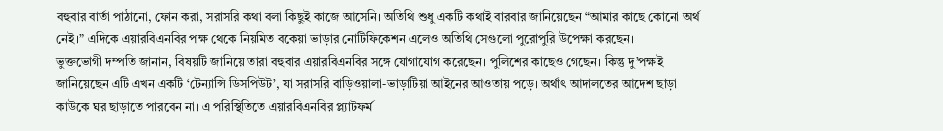বহুবার বার্তা পাঠানো, ফোন করা, সরাসরি কথা বলা কিছুই কাজে আসেনি। অতিথি শুধু একটি কথাই বারবার জানিয়েছেন “আমার কাছে কোনো অর্থ নেই।” এদিকে এয়ারবিএনবির পক্ষ থেকে নিয়মিত বকেয়া ভাড়ার নোটিফিকেশন এলেও অতিথি সেগুলো পুরোপুরি উপেক্ষা করছেন।
ভুক্তভোগী দম্পতি জানান, বিষয়টি জানিয়ে তারা বহুবার এয়ারবিএনবির সঙ্গে যোগাযোগ করেছেন। পুলিশের কাছেও গেছেন। কিন্তু দু’পক্ষই জানিয়েছেন এটি এখন একটি ‘টেন্যান্সি ডিসপিউট’, যা সরাসরি বাড়িওয়ালা-ভাড়াটিয়া আইনের আওতায় পড়ে। অর্থাৎ আদালতের আদেশ ছাড়া কাউকে ঘর ছাড়াতে পারবেন না। এ পরিস্থিতিতে এয়ারবিএনবির প্ল্যাটফর্ম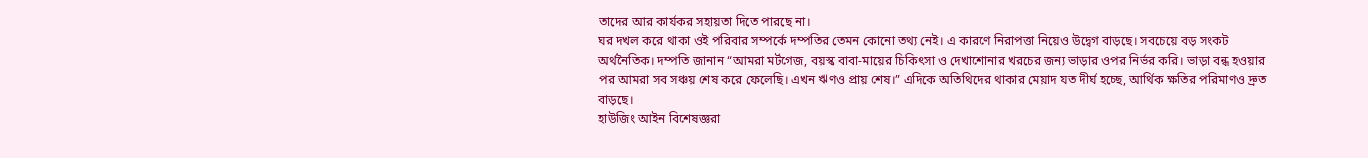তাদের আর কার্যকর সহায়তা দিতে পারছে না।
ঘর দখল করে থাকা ওই পরিবার সম্পর্কে দম্পতির তেমন কোনো তথ্য নেই। এ কারণে নিরাপত্তা নিয়েও উদ্বেগ বাড়ছে। সবচেয়ে বড় সংকট অর্থনৈতিক। দম্পতি জানান “আমরা মর্টগেজ, বয়স্ক বাবা-মায়ের চিকিৎসা ও দেখাশোনার খরচের জন্য ভাড়ার ওপর নির্ভর করি। ভাড়া বন্ধ হওয়ার পর আমরা সব সঞ্চয় শেষ করে ফেলেছি। এখন ঋণও প্রায় শেষ।” এদিকে অতিথিদের থাকার মেয়াদ যত দীর্ঘ হচ্ছে, আর্থিক ক্ষতির পরিমাণও দ্রুত বাড়ছে।
হাউজিং আইন বিশেষজ্ঞরা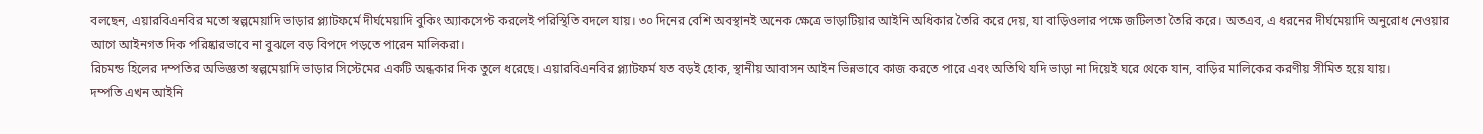বলছেন, এয়ারবিএনবির মতো স্বল্পমেয়াদি ভাড়ার প্ল্যাটফর্মে দীর্ঘমেয়াদি বুকিং অ্যাকসেপ্ট করলেই পরিস্থিতি বদলে যায়। ৩০ দিনের বেশি অবস্থানই অনেক ক্ষেত্রে ভাড়াটিয়ার আইনি অধিকার তৈরি করে দেয়, যা বাড়িওলার পক্ষে জটিলতা তৈরি করে। অতএব, এ ধরনের দীর্ঘমেয়াদি অনুরোধ নেওয়ার আগে আইনগত দিক পরিষ্কারভাবে না বুঝলে বড় বিপদে পড়তে পারেন মালিকরা।
রিচমন্ড হিলের দম্পতির অভিজ্ঞতা স্বল্পমেয়াদি ভাড়ার সিস্টেমের একটি অন্ধকার দিক তুলে ধরেছে। এয়ারবিএনবির প্ল্যাটফর্ম যত বড়ই হোক, স্থানীয় আবাসন আইন ভিন্নভাবে কাজ করতে পারে এবং অতিথি যদি ভাড়া না দিয়েই ঘরে থেকে যান, বাড়ির মালিকের করণীয় সীমিত হয়ে যায়।
দম্পতি এখন আইনি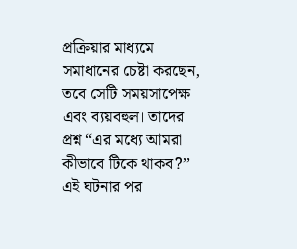প্রক্রিয়ার মাধ্যমে সমাধানের চেষ্টা করছেন, তবে সেটি সময়সাপেক্ষ এবং ব্যয়বহুল। তাদের প্রশ্ন “এর মধ্যে আমরা কীভাবে টিকে থাকব?”
এই ঘটনার পর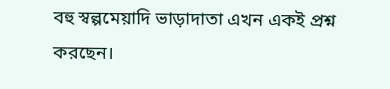বহু স্বল্পমেয়াদি ভাড়াদাতা এখন একই প্রশ্ন করছেন।